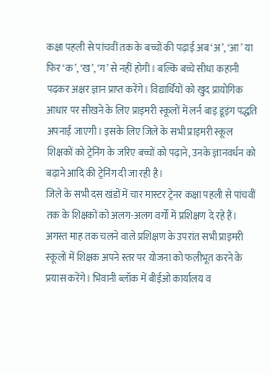कक्षा पहली से पांचवीं तक के बच्चों की पढ़ाई अब ‘अ’, ‘आ’ या फिर ‘क’, ‘ख’, ‘ग’ से नहीं होगी। बल्कि बच्चे सीधा कहानी पढ़कर अक्षर ज्ञान प्राप्त करेंगे। विद्यार्थियों को खुद प्रायोगिक आधार पर सीखने के लिए प्राइमरी स्कूलों में लर्न बाइ डूइंग पद्धति अपनाई जाएगी। इसके लिए जिले के सभी प्राइमरी स्कूल शिक्षकों को ट्रेनिंग के जरिए बच्चों को पढ़ाने, उनके ज्ञानवर्धन को बढ़ाने आदि की ट्रेनिंग दी जा रही है।
जिले के सभी दस खंडों में चार मास्टर ट्रेनर कक्षा पहली से पांचवीं तक के शिक्षकों को अलग-अलग वर्गों में प्रशिक्षण दे रहे हैं। अगस्त माह तक चलने वाले प्रशिक्षण के उपरांत सभी प्राइमरी स्कूलों में शिक्षक अपने स्तर पर योजना को फलीभूत करने के प्रयास करेंगे। भिवानी ब्लॉक में बीईओ कार्यालय व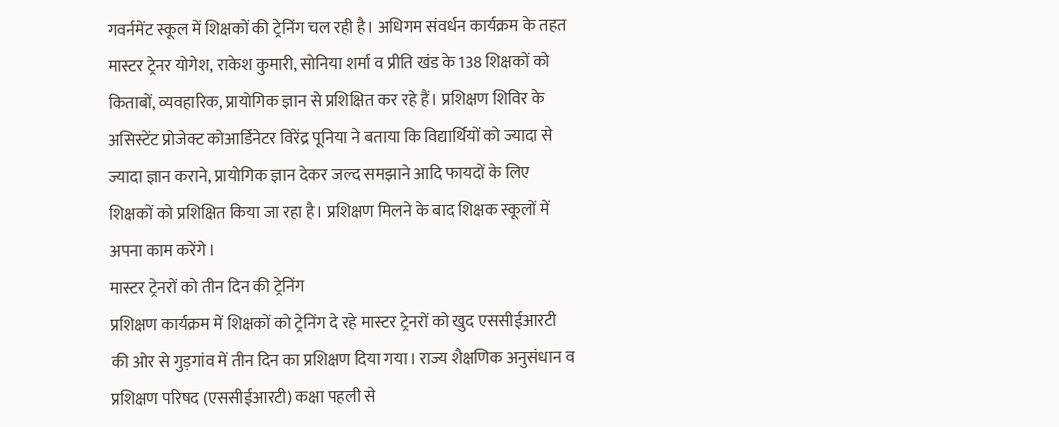गवर्नमेंट स्कूल में शिक्षकों की ट्रेनिंग चल रही है। अधिगम संवर्धन कार्यक्रम के तहत मास्टर ट्रेनर योगेश, राकेश कुमारी, सोनिया शर्मा व प्रीति खंड के 138 शिक्षकों को किताबों, व्यवहारिक, प्रायोगिक ज्ञान से प्रशिक्षित कर रहे हैं। प्रशिक्षण शिविर के असिस्टेंट प्रोजेक्ट कोआर्डिनेटर विरेंद्र पूनिया ने बताया कि विद्यार्थियों को ज्यादा से ज्यादा ज्ञान कराने, प्रायोगिक ज्ञान देकर जल्द समझाने आदि फायदों के लिए शिक्षकों को प्रशिक्षित किया जा रहा है। प्रशिक्षण मिलने के बाद शिक्षक स्कूलों में अपना काम करेंगे।
मास्टर ट्रेनरों को तीन दिन की ट्रेनिंग
प्रशिक्षण कार्यक्रम में शिक्षकों को ट्रेनिंग दे रहे मास्टर ट्रेनरों को खुद एससीईआरटी की ओर से गुड़गांव में तीन दिन का प्रशिक्षण दिया गया। राज्य शैक्षणिक अनुसंधान व प्रशिक्षण परिषद (एससीईआरटी) कक्षा पहली से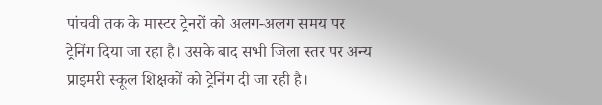पांचवी तक के मास्टर ट्रेनरों को अलग-अलग समय पर ट्रेनिंग दिया जा रहा है। उसके बाद सभी जिला स्तर पर अन्य प्राइमरी स्कूल शिक्षकों को ट्रेनिंग दी जा रही है।